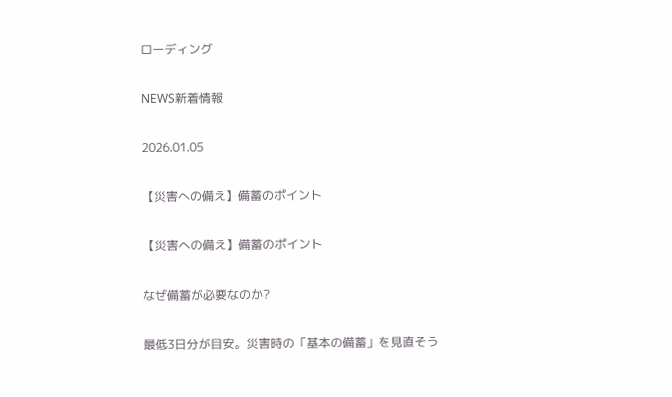ローディング

NEWS新着情報

2026.01.05

【災害への備え】備蓄のポイント

【災害への備え】備蓄のポイント

なぜ備蓄が必要なのか?

最低3日分が目安。災害時の「基本の備蓄」を見直そう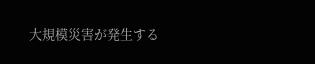大規模災害が発生する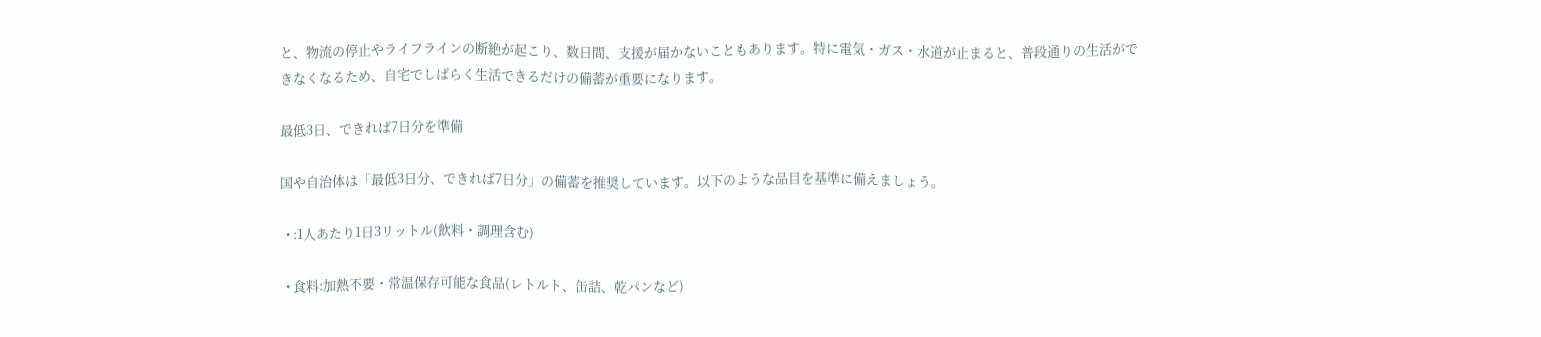と、物流の停止やライフラインの断絶が起こり、数日間、支援が届かないこともあります。特に電気・ガス・水道が止まると、普段通りの生活ができなくなるため、自宅でしばらく生活できるだけの備蓄が重要になります。

最低3日、できれば7日分を準備

国や自治体は「最低3日分、できれば7日分」の備蓄を推奨しています。以下のような品目を基準に備えましょう。

  • :1人あたり1日3リットル(飲料・調理含む)

  • 食料:加熱不要・常温保存可能な食品(レトルト、缶詰、乾パンなど)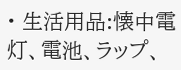• 生活用品:懐中電灯、電池、ラップ、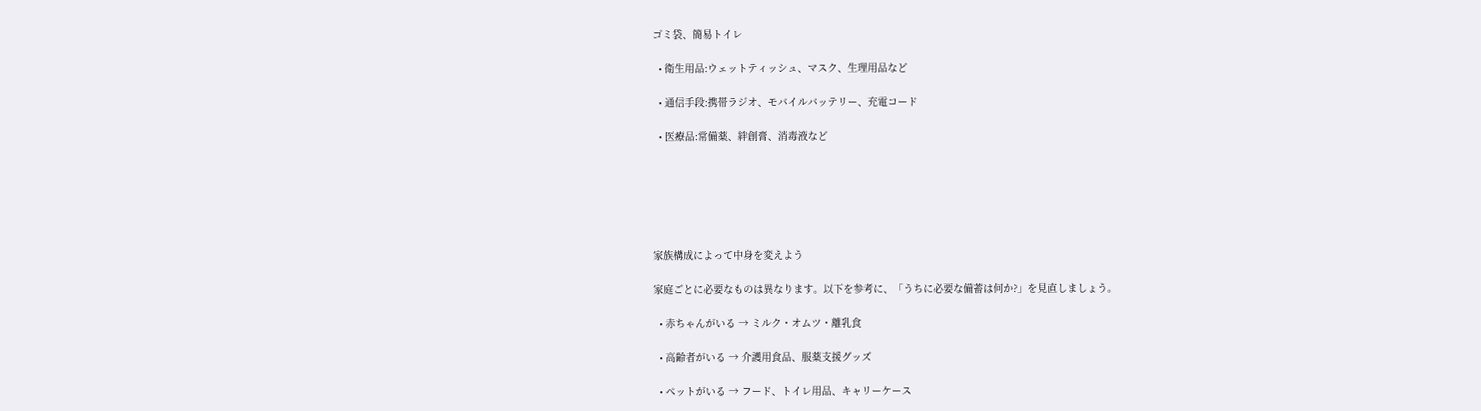ゴミ袋、簡易トイレ

  • 衛生用品:ウェットティッシュ、マスク、生理用品など

  • 通信手段:携帯ラジオ、モバイルバッテリー、充電コード

  • 医療品:常備薬、絆創膏、消毒液など






家族構成によって中身を変えよう

家庭ごとに必要なものは異なります。以下を参考に、「うちに必要な備蓄は何か?」を見直しましょう。

  • 赤ちゃんがいる → ミルク・オムツ・離乳食

  • 高齢者がいる → 介護用食品、服薬支援グッズ

  • ペットがいる → フード、トイレ用品、キャリーケース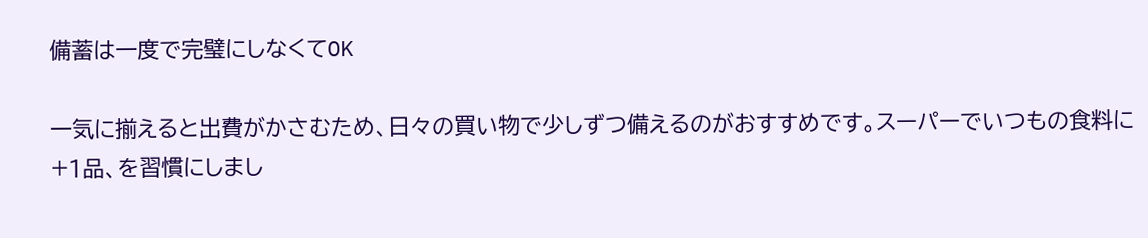備蓄は一度で完璧にしなくてOK

一気に揃えると出費がかさむため、日々の買い物で少しずつ備えるのがおすすめです。スーパーでいつもの食料に+1品、を習慣にしまし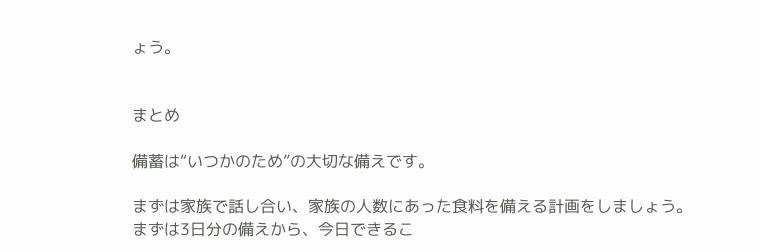ょう。


まとめ

備蓄は“いつかのため”の大切な備えです。

まずは家族で話し合い、家族の人数にあった食料を備える計画をしましょう。
まずは3日分の備えから、今日できるこ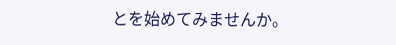とを始めてみませんか。